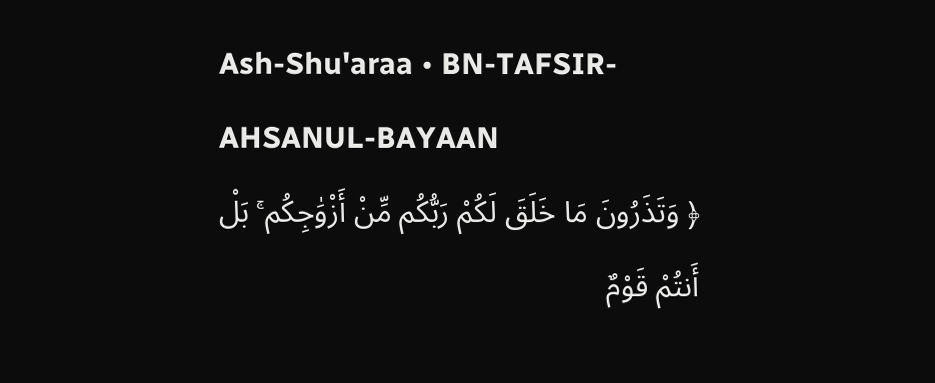Ash-Shu'araa • BN-TAFSIR-AHSANUL-BAYAAN
﴿ وَتَذَرُونَ مَا خَلَقَ لَكُمْ رَبُّكُم مِّنْ أَزْوَٰجِكُم ۚ بَلْ أَنتُمْ قَوْمٌ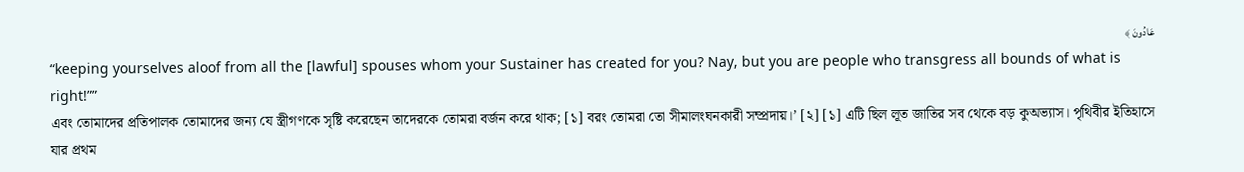عَادُونَ ﴾
“keeping yourselves aloof from all the [lawful] spouses whom your Sustainer has created for you? Nay, but you are people who transgress all bounds of what is right!””
এবং তোমাদের প্রতিপালক তোমাদের জন্য যে স্ত্রীগণকে সৃষ্টি করেছেন তাদেরকে তোমরা বর্জন করে থাক; [১] বরং তোমরা তো সীমালংঘনকারী সম্প্রদায়।’ [২] [১] এটি ছিল লূত জাতির সব থেকে বড় কুঅভ্যাস। পৃথিবীর ইতিহাসে যার প্রথম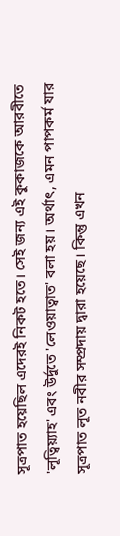সূত্রপাত হয়েছিল এদেরই নিকট হতে। সেই জন্য এই কুকাজকে আরবীতে 'লূত্বিয়্যাহ' এবং উর্দুতে 'লেওয়াত্বাত' বলা হয়। অর্থাৎ, এমন পাপকর্ম যার সূত্রপাত লূত নবীর সম্প্রদায় দ্বারা হয়েছে। কিন্তু এখন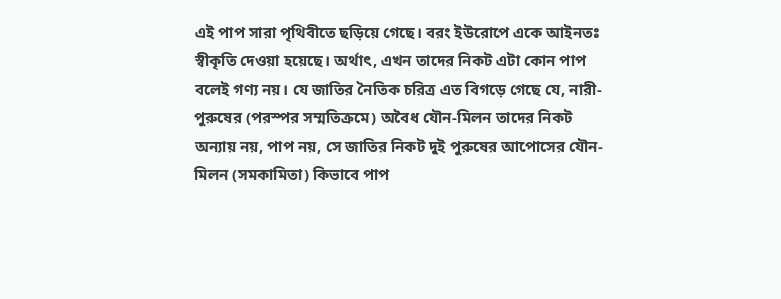এই পাপ সারা পৃথিবীতে ছড়িয়ে গেছে। বরং ইউরোপে একে আইনতঃ স্বীকৃতি দেওয়া হয়েছে। অর্থাৎ, এখন তাদের নিকট এটা কোন পাপ বলেই গণ্য নয়। যে জাতির নৈতিক চরিত্র এত বিগড়ে গেছে যে, নারী-পুরুষের (পরস্পর সম্মতিক্রমে) অবৈধ যৌন-মিলন তাদের নিকট অন্যায় নয়, পাপ নয়, সে জাতির নিকট দুই পুরুষের আপোসের যৌন-মিলন (সমকামিতা) কিভাবে পাপ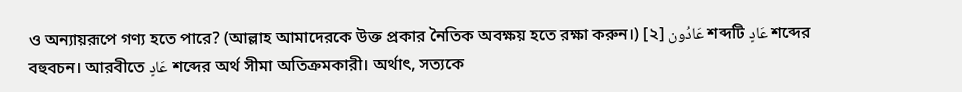ও অন্যায়রূপে গণ্য হতে পারে? (আল্লাহ আমাদেরকে উক্ত প্রকার নৈতিক অবক্ষয় হতে রক্ষা করুন।) [২] عَادُون শব্দটি عَادٍ শব্দের বহুবচন। আরবীতে عَادٍ শব্দের অর্থ সীমা অতিক্রমকারী। অর্থাৎ, সত্যকে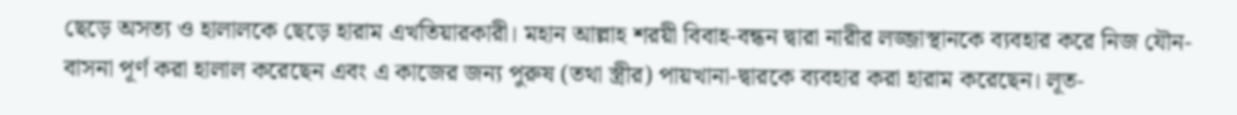ছেড়ে অসত্য ও হালালকে ছেড়ে হারাম এখতিয়ারকারী। মহান আল্লাহ শরয়ী বিবাহ-বন্ধন দ্বারা নারীর লজ্জাস্থানকে ব্যবহার করে নিজ যৌন-বাসনা পূর্ণ করা হালাল করেছেন এবং এ কাজের জন্য পুরুষ (তথা স্ত্রীর) পায়খানা-দ্বারকে ব্যবহার করা হারাম করেছেন। লূত-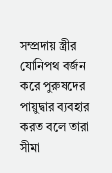সম্প্রদায় স্ত্রীর যোনিপথ বর্জন করে পুরুষদের পায়ুদ্বার ব্যবহার করত বলে তারা সীমা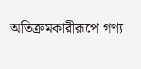অতিক্রমকারীরূপে গণ্য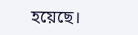হয়েছে।